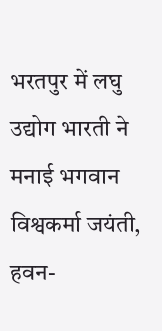भरतपुर में लघु उद्योग भारती ने मनाई भगवान विश्वकर्मा जयंती, हवन-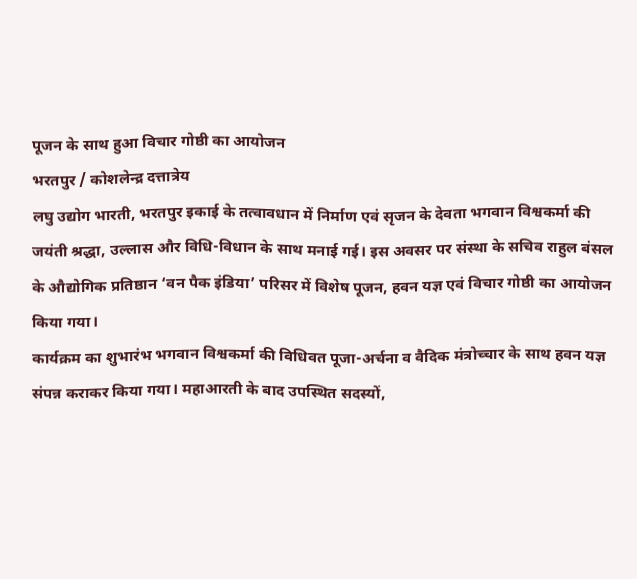पूजन के साथ हुआ विचार गोष्ठी का आयोजन
भरतपुर / कोशलेन्द्र दत्तात्रेय
लघु उद्योग भारती, भरतपुर इकाई के तत्वावधान में निर्माण एवं सृजन के देवता भगवान विश्वकर्मा की जयंती श्रद्धा, उल्लास और विधि-विधान के साथ मनाई गई। इस अवसर पर संस्था के सचिव राहुल बंसल के औद्योगिक प्रतिष्ठान ‘वन पैक इंडिया’ परिसर में विशेष पूजन, हवन यज्ञ एवं विचार गोष्ठी का आयोजन किया गया।
कार्यक्रम का शुभारंभ भगवान विश्वकर्मा की विधिवत पूजा-अर्चना व वैदिक मंत्रोच्चार के साथ हवन यज्ञ संपन्न कराकर किया गया। महाआरती के बाद उपस्थित सदस्यों,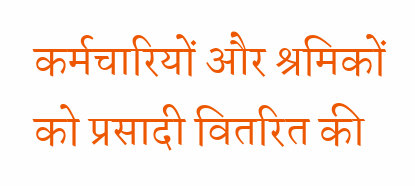कर्मचारियों और श्रमिकों को प्रसादी वितरित की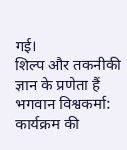गई।
शिल्प और तकनीकी ज्ञान के प्रणेता हैं भगवान विश्वकर्मा: कार्यक्रम की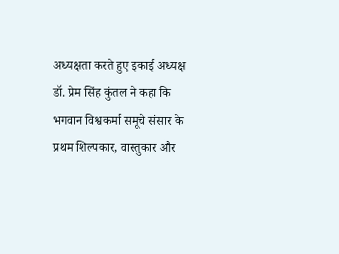अध्यक्षता करते हुए इकाई अध्यक्ष डॉ. प्रेम सिंह कुंतल ने कहा कि भगवान विश्वकर्मा समूचे संसार के प्रथम शिल्पकार, वास्तुकार और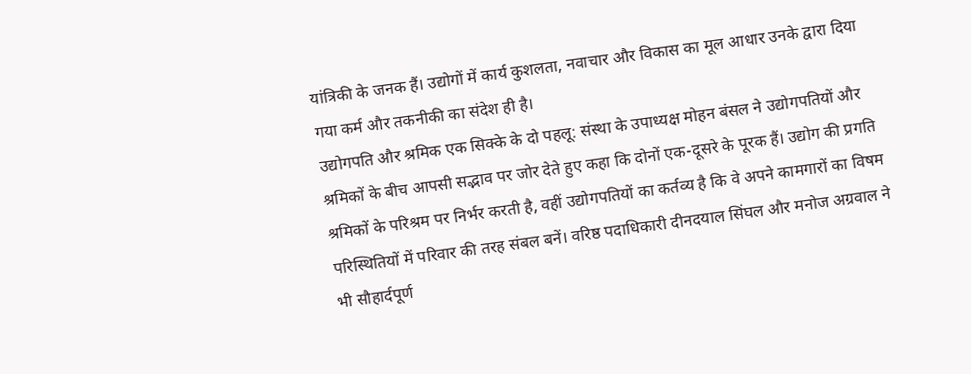यांत्रिकी के जनक हैं। उद्योगों में कार्य कुशलता, नवाचार और विकास का मूल आधार उनके द्वारा दिया गया कर्म और तकनीकी का संदेश ही है।
उद्योगपति और श्रमिक एक सिक्के के दो पहलू: संस्था के उपाध्यक्ष मोहन बंसल ने उद्योगपतियों और श्रमिकों के बीच आपसी सद्भाव पर जोर देते हुए कहा कि दोनों एक-दूसरे के पूरक हैं। उद्योग की प्रगति श्रमिकों के परिश्रम पर निर्भर करती है, वहीं उद्योगपतियों का कर्तव्य है कि वे अपने कामगारों का विषम परिस्थितियों में परिवार की तरह संबल बनें। वरिष्ठ पदाधिकारी दीनदयाल सिंघल और मनोज अग्रवाल ने भी सौहार्दपूर्ण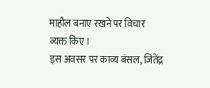माहौल बनाए रखने पर विचार व्यक्त किए।
इस अवसर पर काव्य बंसल, जितेंद्र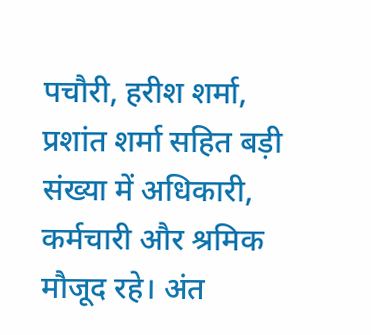पचौरी, हरीश शर्मा, प्रशांत शर्मा सहित बड़ी संख्या में अधिकारी, कर्मचारी और श्रमिक मौजूद रहे। अंत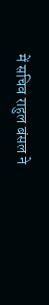में सचिव राहुल बंसल ने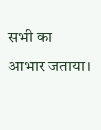सभी का आभार जताया।